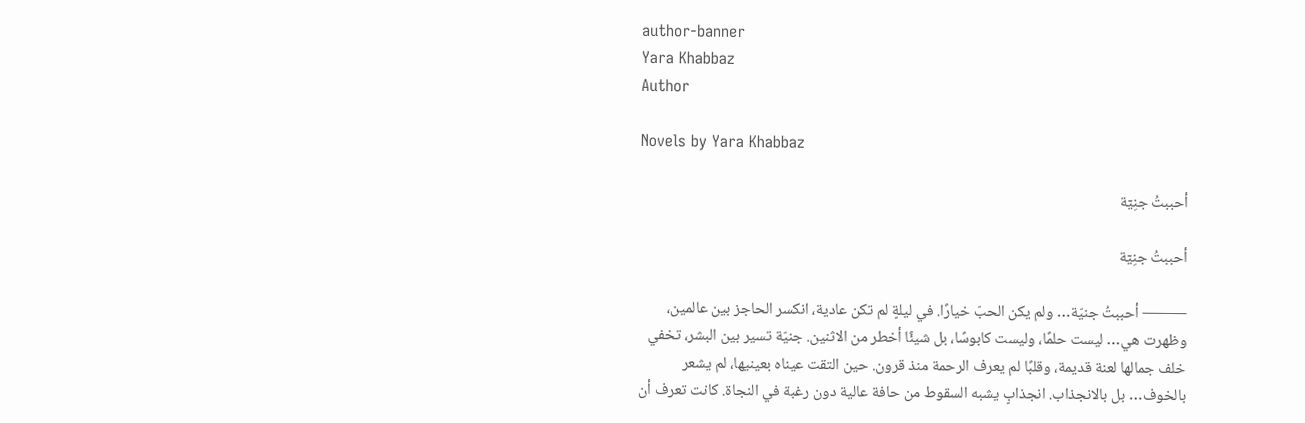author-banner
Yara Khabbaz
Author

Novels by Yara Khabbaz

أحببتُ جنِيٓة

أحببتُ جنِيٓة

⸻ أحببتُ جنيّة… ولم يكن الحبّ خيارًا. في ليلةٍ لم تكن عادية، انكسر الحاجز بين عالمين، وظهرت هي… ليست حلمًا، وليست كابوسًا، بل شيئًا أخطر من الاثنين. جنيّة تسير بين البشر، تخفي خلف جمالها لعنة قديمة، وقلبًا لم يعرف الرحمة منذ قرون. حين التقت عيناه بعينيها، لم يشعر بالخوف… بل بالانجذاب. انجذابٍ يشبه السقوط من حافة عالية دون رغبة في النجاة. كانت تعرف أن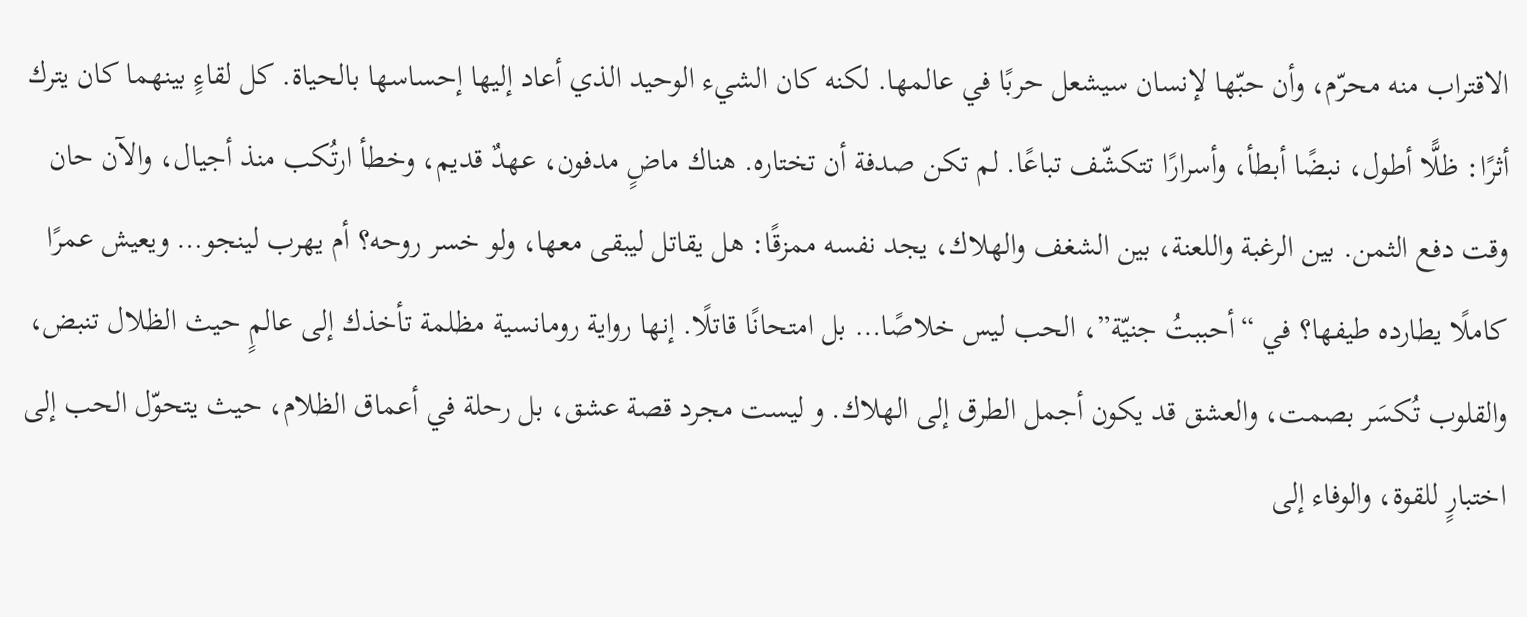الاقتراب منه محرّم، وأن حبّها لإنسان سيشعل حربًا في عالمها. لكنه كان الشيء الوحيد الذي أعاد إليها إحساسها بالحياة. كل لقاءٍ بينهما كان يترك أثرًا: ظلًّا أطول، نبضًا أبطأ، وأسرارًا تتكشّف تباعًا. لم تكن صدفة أن تختاره. هناك ماضٍ مدفون، عهدٌ قديم، وخطأ ارتُكب منذ أجيال، والآن حان وقت دفع الثمن. بين الرغبة واللعنة، بين الشغف والهلاك، يجد نفسه ممزقًا: هل يقاتل ليبقى معها، ولو خسر روحه؟ أم يهرب لينجو… ويعيش عمرًا كاملًا يطارده طيفها؟ في “أحببتُ جنيّة”، الحب ليس خلاصًا… بل امتحانًا قاتلًا. إنها رواية رومانسية مظلمة تأخذك إلى عالمٍ حيث الظلال تنبض، والقلوب تُكسَر بصمت، والعشق قد يكون أجمل الطرق إلى الهلاك. و ليست مجرد قصة عشق، بل رحلة في أعماق الظلام، حيث يتحوّل الحب إلى اختبارٍ للقوة، والوفاء إلى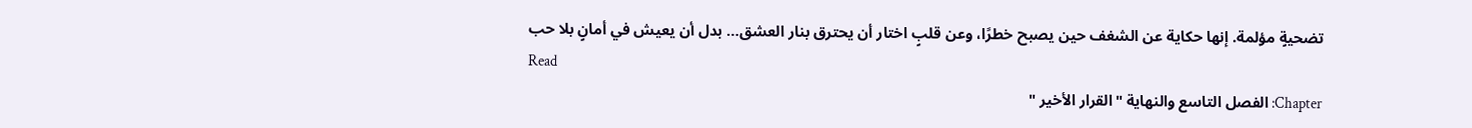تضحيةٍ مؤلمة. إنها حكاية عن الشغف حين يصبح خطرًا، وعن قلبٍ اختار أن يحترق بنار العشق… بدل أن يعيش في أمانٍ بلا حب
Read
Chapter: الفصل التاسع والنهاية "القرار الأخير "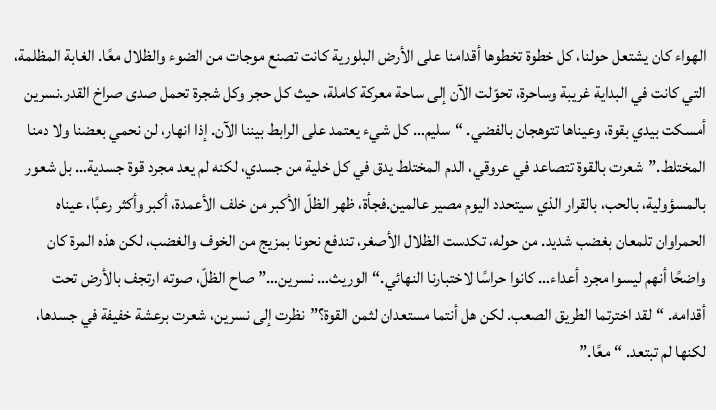الهواء كان يشتعل حولنا، كل خطوة تخطوها أقدامنا على الأرض البلورية كانت تصنع موجات من الضوء والظلال معًا. الغابة المظلمة، التي كانت في البداية غريبة وساحرة، تحوّلت الآن إلى ساحة معركة كاملة، حيث كل حجر وكل شجرة تحمل صدى صراخ القدر.نسرين أمسكت بيدي بقوة، وعيناها تتوهجان بالفضي. “سليم… كل شيء يعتمد على الرابط بيننا الآن. إذا انهار، لن نحمي بعضنا ولا دمنا المختلط.”شعرت بالقوة تتصاعد في عروقي، الدم المختلط يدق في كل خلية من جسدي، لكنه لم يعد مجرد قوة جسدية… بل شعور بالمسؤولية، بالحب، بالقرار الذي سيتحدد اليوم مصير عالمين.فجأة، ظهر الظلّ الأكبر من خلف الأعمدة، أكبر وأكثر رعبًا، عيناه الحمراوان تلمعان بغضب شديد. من حوله، تكدست الظلال الأصغر، تندفع نحونا بمزيج من الخوف والغضب، لكن هذه المرة كان واضحًا أنهم ليسوا مجرد أعداء… كانوا حراسًا لاختبارنا النهائي.“الوريث… نسرين…” صاح الظلّ، صوته ارتجف بالأرض تحت أقدامه. “لقد اخترتما الطريق الصعب. لكن هل أنتما مستعدان لثمن القوة؟”نظرت إلى نسرين، شعرت برعشة خفيفة في جسدها، لكنها لم تبتعد. “معًا.”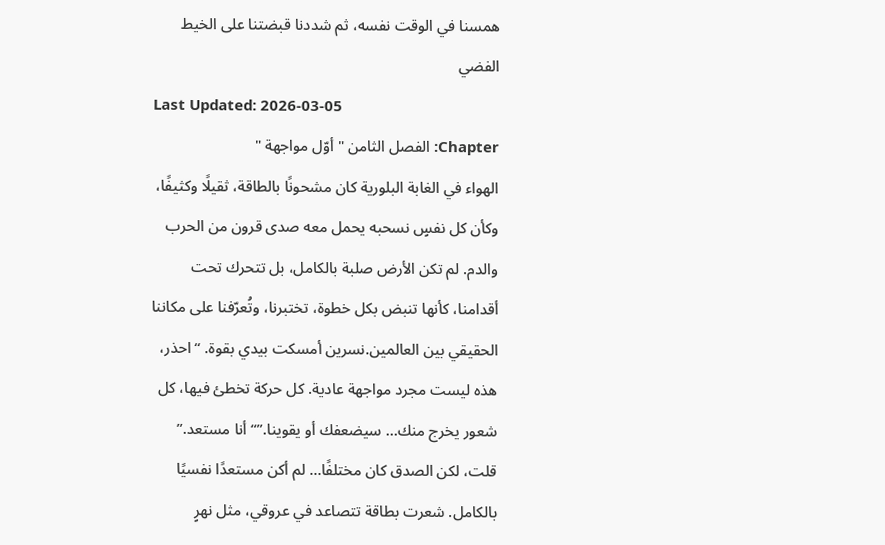همسنا في الوقت نفسه، ثم شددنا قبضتنا على الخيط الفضي
Last Updated: 2026-03-05
Chapter: الفصل الثامن " أوّل مواجهة "
الهواء في الغابة البلورية كان مشحونًا بالطاقة، ثقيلًا وكثيفًا، وكأن كل نفسٍ نسحبه يحمل معه صدى قرون من الحرب والدم. لم تكن الأرض صلبة بالكامل، بل تتحرك تحت أقدامنا، كأنها تنبض بكل خطوة، تختبرنا، وتُعرّفنا على مكاننا الحقيقي بين العالمين.نسرين أمسكت بيدي بقوة. “احذر، هذه ليست مجرد مواجهة عادية. كل حركة تخطئ فيها، كل شعور يخرج منك… سيضعفك أو يقوينا.”“أنا مستعد.” قلت، لكن الصدق كان مختلفًا… لم أكن مستعدًا نفسيًا بالكامل. شعرت بطاقة تتصاعد في عروقي، مثل نهرٍ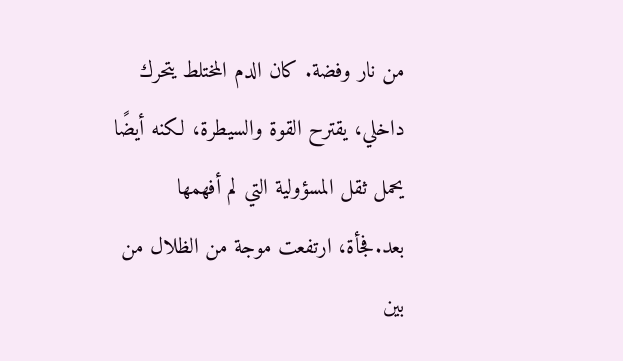من نار وفضة. كان الدم المختلط يتحرك داخلي، يقترح القوة والسيطرة، لكنه أيضًا يحمل ثقل المسؤولية التي لم أفهمها بعد.فجأة، ارتفعت موجة من الظلال من بين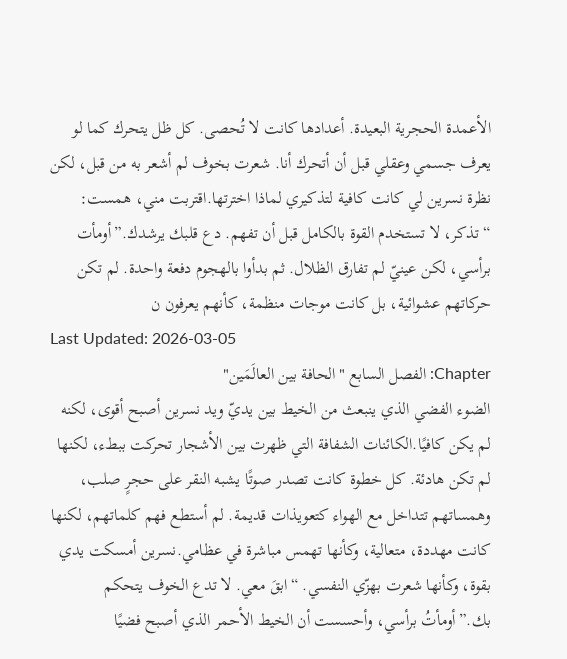الأعمدة الحجرية البعيدة. أعدادها كانت لا تُحصى. كل ظل يتحرك كما لو يعرف جسمي وعقلي قبل أن أتحرك أنا. شعرت بخوف لم أشعر به من قبل، لكن نظرة نسرين لي كانت كافية لتذكيري لماذا اخترتها.اقتربت مني، همست: “تذكر، لا تستخدم القوة بالكامل قبل أن تفهم. دع قلبك يرشدك.”أومأت برأسي، لكن عينيّ لم تفارق الظلال. ثم بدأوا بالهجوم دفعة واحدة. لم تكن حركاتهم عشوائية، بل كانت موجات منظمة، كأنهم يعرفون ن
Last Updated: 2026-03-05
Chapter: الفصل السابع "الحافة بين العالَمَين"
الضوء الفضي الذي ينبعث من الخيط بين يديّ ويد نسرين أصبح أقوى، لكنه لم يكن كافيًا.الكائنات الشفافة التي ظهرت بين الأشجار تحركت ببطء، لكنها لم تكن هادئة. كل خطوة كانت تصدر صوتًا يشبه النقر على حجرٍ صلب، وهمساتهم تتداخل مع الهواء كتعويذات قديمة. لم أستطع فهم كلماتهم، لكنها كانت مهددة، متعالية، وكأنها تهمس مباشرة في عظامي.نسرين أمسكت يدي بقوة، وكأنها شعرت بهزّي النفسي. “ابقَ معي. لا تدع الخوف يتحكم بك.”أومأتُ برأسي، وأحسست أن الخيط الأحمر الذي أصبح فضيًا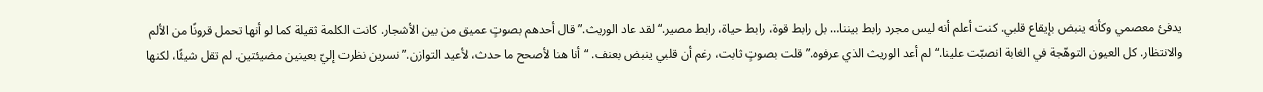يدفئ معصمي وكأنه ينبض بإيقاع قلبي. كنت أعلم أنه ليس مجرد رابط بيننا… بل رابط قوة، رابط حياة، رابط مصير.“لقد عاد الوريث.” قال أحدهم بصوتٍ عميق من بين الأشجار. كانت الكلمة ثقيلة كما لو أنها تحمل قرونًا من الألم والانتظار. كل العيون التوهّجة في الغابة انصبّت علينا.“لم أعد الوريث الذي عرفوه.” قلت بصوتٍ ثابت، رغم أن قلبي ينبض بعنف. “أنا هنا لأصحح ما حدث، لأعيد التوازن.”نسرين نظرت إليّ بعينين مضيئتين. لم تقل شيئًا، لكنها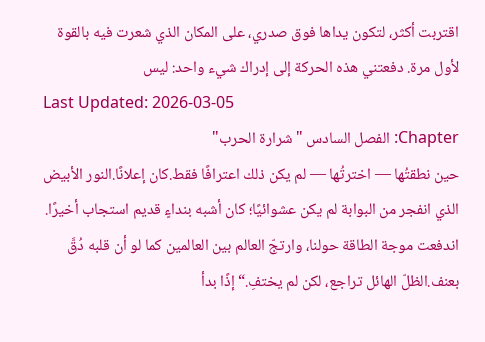اقتربت أكثر، لتكون يداها فوق صدري، على المكان الذي شعرت فيه بالقوة لأول مرة. دفعتني هذه الحركة إلى إدراك شيء واحد: ليس
Last Updated: 2026-03-05
Chapter: الفصل السادس "شرارة الحرب"
حين نطقتُها — اخترتُها — لم يكن ذلك اعترافًا فقط.كان إعلانًا.النور الأبيض الذي انفجر من البوابة لم يكن عشوائيًا؛ كان أشبه بنداءٍ قديم استجاب أخيرًا. اندفعت موجة الطاقة حولنا، وارتجّ العالم بين العالمين كما لو أن قلبه دُقَّ بعنف.الظلّ الهائل تراجع، لكن لم يختفِ.“إذًا بدأ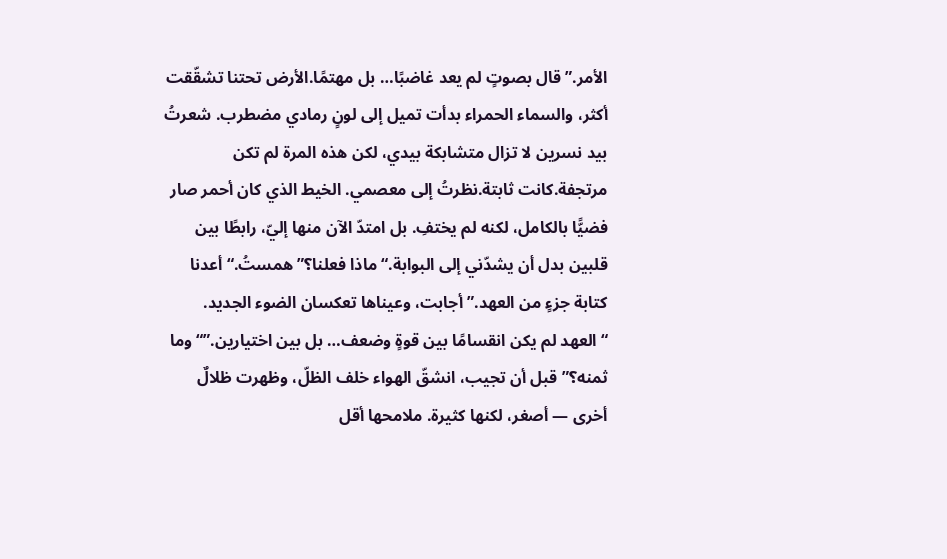الأمر.” قال بصوتٍ لم يعد غاضبًا… بل مهتمًا.الأرض تحتنا تشقّقت أكثر، والسماء الحمراء بدأت تميل إلى لونٍ رمادي مضطرب. شعرتُ بيد نسرين لا تزال متشابكة بيدي، لكن هذه المرة لم تكن مرتجفة.كانت ثابتة.نظرتُ إلى معصمي. الخيط الذي كان أحمر صار فضيًّا بالكامل، لكنه لم يختفِ. بل امتدّ الآن منها إليّ، رابطًا بين قلبين بدل أن يشدّني إلى البوابة.“ماذا فعلنا؟” همستُ.“أعدنا كتابة جزءٍ من العهد.” أجابت، وعيناها تعكسان الضوء الجديد. “العهد لم يكن انقسامًا بين قوةٍ وضعف… بل بين اختيارين.”“وما ثمنه؟”قبل أن تجيب، انشقّ الهواء خلف الظلّ، وظهرت ظلالٌ أخرى — أصغر، لكنها كثيرة. ملامحها أقل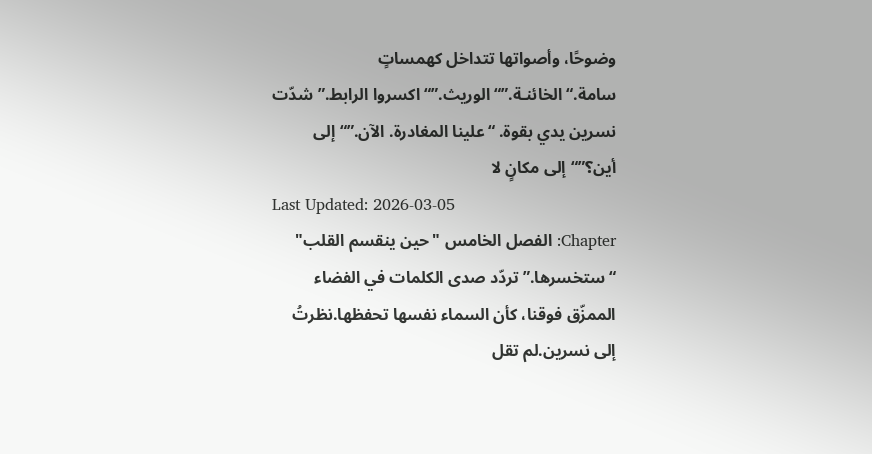وضوحًا، وأصواتها تتداخل كهمساتٍ سامة.“الخائنـة.”“الوريث.”“اكسروا الرابط.”شدّت نسرين يدي بقوة. “علينا المغادرة. الآن.”“إلى أين؟”“إلى مكانٍ لا
Last Updated: 2026-03-05
Chapter: الفصل الخامس "حين ينقسم القلب"
“ستخسرها.”تردّد صدى الكلمات في الفضاء الممزّق فوقنا، كأن السماء نفسها تحفظها.نظرتُ إلى نسرين.لم تقل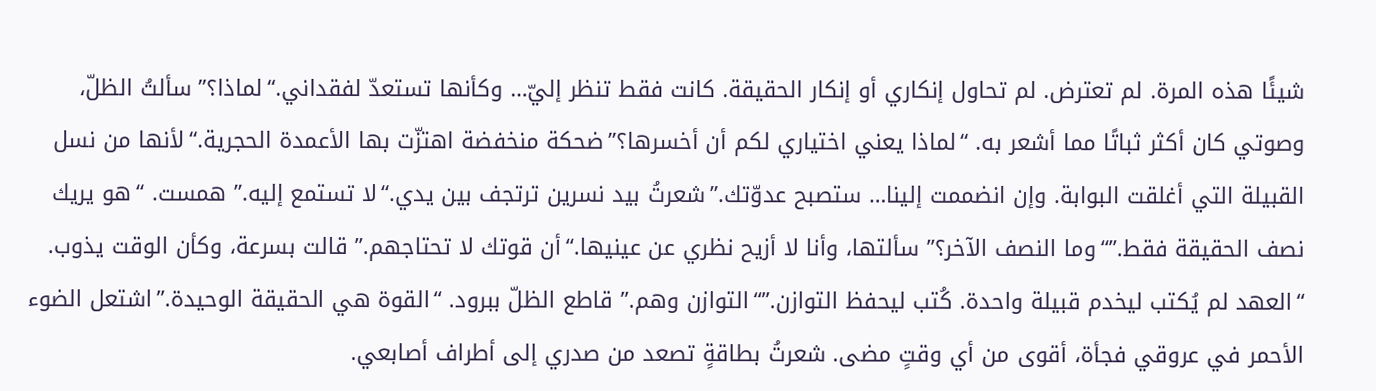شيئًا هذه المرة. لم تعترض. لم تحاول إنكاري أو إنكار الحقيقة. كانت فقط تنظر إليّ… وكأنها تستعدّ لفقداني.“لماذا؟” سألتُ الظلّ، وصوتي كان أكثر ثباتًا مما أشعر به. “لماذا يعني اختياري لكم أن أخسرها؟”ضحكة منخفضة اهتزّت بها الأعمدة الحجرية.“لأنها من نسل القبيلة التي أغلقت البوابة. وإن انضممت إلينا… ستصبح عدوّتك.”شعرتُ بيد نسرين ترتجف بين يدي.“لا تستمع إليه.” همست. “هو يريك نصف الحقيقة فقط.”“وما النصف الآخر؟” سألتها، وأنا لا أزيح نظري عن عينيها.“أن قوتك لا تحتاجهم.” قالت بسرعة، وكأن الوقت يذوب. “العهد لم يُكتب ليخدم قبيلة واحدة. كُتب ليحفظ التوازن.”“التوازن وهم.” قاطع الظلّ ببرود. “القوة هي الحقيقة الوحيدة.”اشتعل الضوء الأحمر في عروقي فجأة، أقوى من أي وقتٍ مضى. شعرتُ بطاقةٍ تصعد من صدري إلى أطراف أصابعي.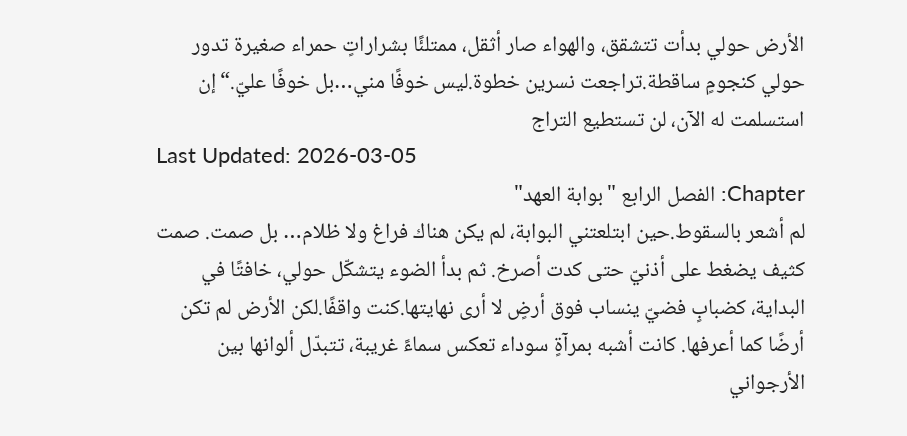الأرض حولي بدأت تتشقق، والهواء صار أثقل، ممتلئًا بشراراتٍ حمراء صغيرة تدور حولي كنجومٍ ساقطة.تراجعت نسرين خطوة.ليس خوفًا مني…بل خوفًا عليّ.“إن استسلمت له الآن، لن تستطيع التراج
Last Updated: 2026-03-05
Chapter: الفصل الرابع "بوابة العهد"
لم أشعر بالسقوط.حين ابتلعتني البوابة، لم يكن هناك فراغ ولا ظلام… بل صمت. صمت كثيف يضغط على أذنيّ حتى كدت أصرخ. ثم بدأ الضوء يتشكّل حولي، خافتًا في البداية، كضبابٍ فضيّ ينساب فوق أرضٍ لا أرى نهايتها.كنت واقفًا.لكن الأرض لم تكن أرضًا كما أعرفها. كانت أشبه بمرآةٍ سوداء تعكس سماءً غريبة، تتبدّل ألوانها بين الأرجواني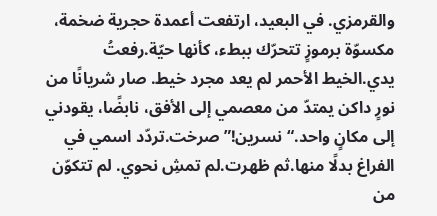والقرمزي. في البعيد، ارتفعت أعمدة حجرية ضخمة، مكسوّة برموزٍ تتحرّك ببطء، كأنها حيّة.رفعتُ يدي.الخيط الأحمر لم يعد مجرد خيط. صار شريانًا من نورٍ داكن يمتدّ من معصمي إلى الأفق، نابضًا، يقودني إلى مكانٍ واحد.“نسرين!” صرخت.تردّد اسمي في الفراغ بدلًا منها.ثم ظهرت.لم تمشِ نحوي. لم تتكوّن من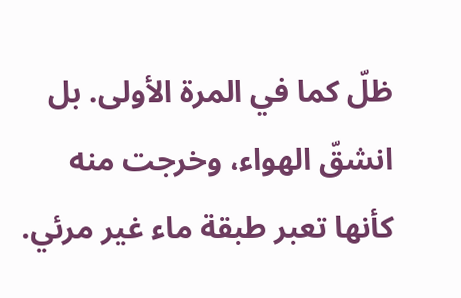ظلّ كما في المرة الأولى. بل انشقّ الهواء، وخرجت منه كأنها تعبر طبقة ماء غير مرئي.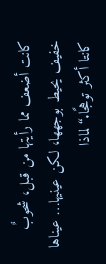كانت أضعف مما رأيتها من قبل، شحوبٌ خفيف يحيط بوجهها، لكن عينيها… عيناها كانتا أكثر توهجًا.“لماذا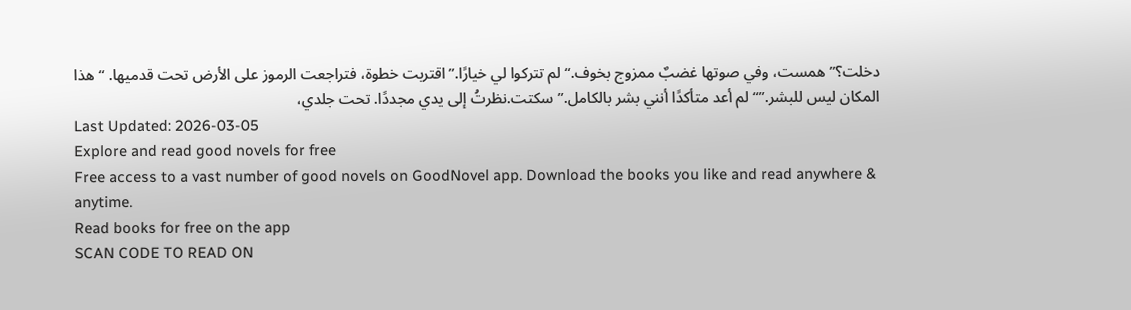دخلت؟” همست، وفي صوتها غضبٌ ممزوج بخوف.“لم تتركوا لي خيارًا.”اقتربت خطوة، فتراجعت الرموز على الأرض تحت قدميها. “هذا المكان ليس للبشر.”“لم أعد متأكدًا أنني بشر بالكامل.”سكتت.نظرتُ إلى يدي مجددًا. تحت جلدي،
Last Updated: 2026-03-05
Explore and read good novels for free
Free access to a vast number of good novels on GoodNovel app. Download the books you like and read anywhere & anytime.
Read books for free on the app
SCAN CODE TO READ ON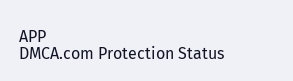APP
DMCA.com Protection Status